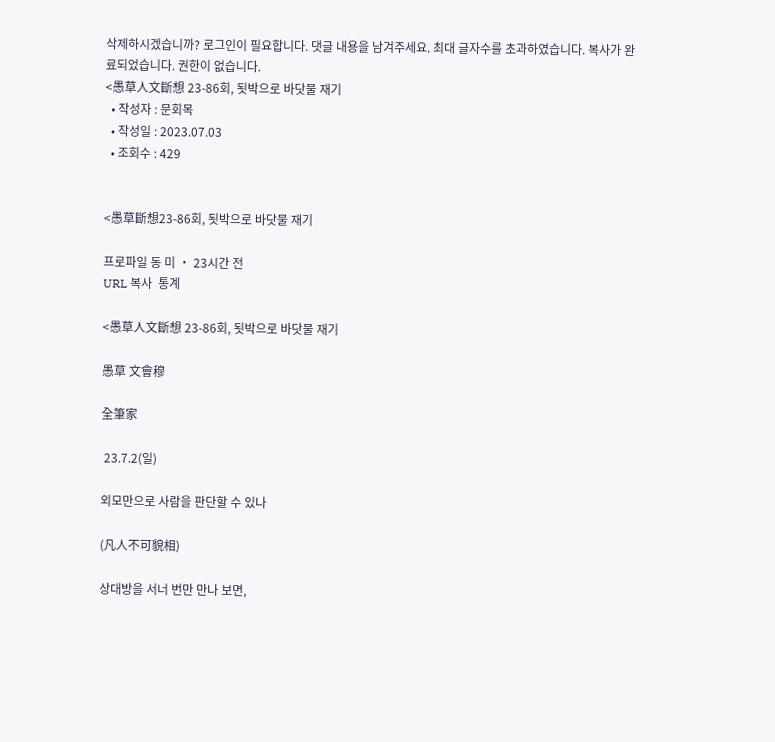삭제하시겠습니까? 로그인이 필요합니다. 댓글 내용을 남겨주세요. 최대 글자수를 초과하였습니다. 복사가 완료되었습니다. 권한이 없습니다.
<愚草人文斷想 23-86회, 됫박으로 바닷물 재기
  • 작성자 : 문회목
  • 작성일 : 2023.07.03
  • 조회수 : 429


<愚草斷想23-86회, 됫박으로 바닷물 재기

프로파일 동 미 ・ 23시간 전
URL 복사  통계

<愚草人文斷想 23-86회, 됫박으로 바닷물 재기

愚草 文會穆

全筆家

 23.7.2(일)

외모만으로 사람을 판단할 수 있나

(凡人不可貌相)

상대방을 서너 번만 만나 보면,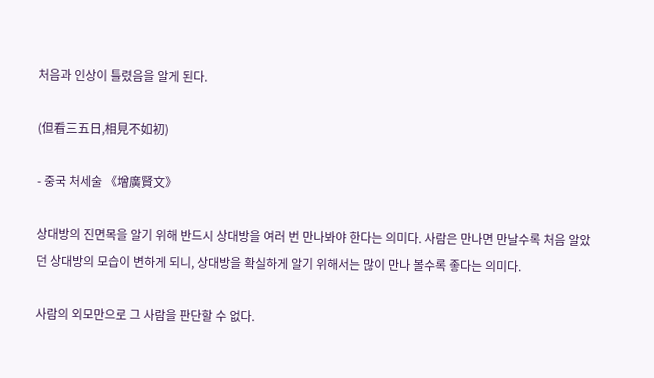처음과 인상이 틀렸음을 알게 된다.

(但看三五日,相見不如初)

- 중국 처세술 《增廣賢文》

상대방의 진면목을 알기 위해 반드시 상대방을 여러 번 만나봐야 한다는 의미다. 사람은 만나면 만날수록 처음 알았던 상대방의 모습이 변하게 되니, 상대방을 확실하게 알기 위해서는 많이 만나 볼수록 좋다는 의미다.

사람의 외모만으로 그 사람을 판단할 수 없다.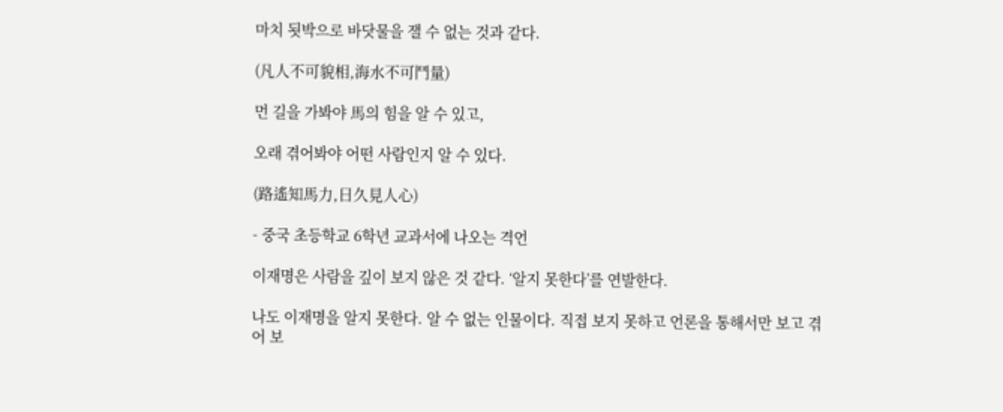마치 됫박으로 바닷물을 잴 수 없는 것과 같다.

(凡人不可貌相,海水不可鬥量)

먼 길을 가봐야 馬의 힘을 알 수 있고,

오래 겪어봐야 어떤 사람인지 알 수 있다.

(路遙知馬力,日久見人心)

- 중국 초등학교 6학년 교과서에 나오는 격언

이재명은 사람을 깊이 보지 않은 것 같다. ‘알지 못한다’를 연발한다.

나도 이재명을 알지 못한다. 알 수 없는 인물이다. 직접 보지 못하고 언론을 통해서만 보고 겪어 보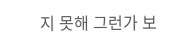지 못해 그런가 보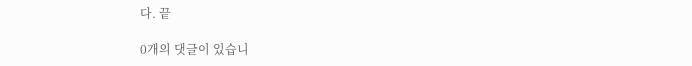다. 끝

0개의 댓글이 있습니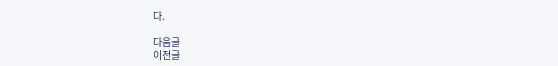다.

다음글
이전글